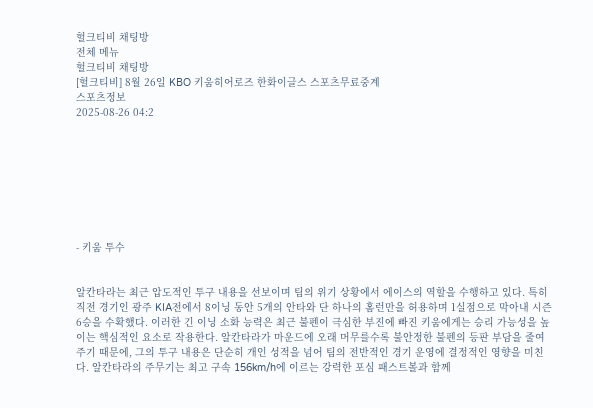헐크티비 채팅방
전체 메뉴
헐크티비 채팅방
[헐크티비] 8월 26일 KBO 키움히어로즈 한화이글스 스포츠무료중계
스포츠정보
2025-08-26 04:2








- 키움 투수


알칸타라는 최근 압도적인 투구 내용을 선보이며 팀의 위기 상황에서 에이스의 역할을 수행하고 있다. 특히 직전 경기인 광주 KIA전에서 8이닝 동안 5개의 안타와 단 하나의 홈런만을 허용하며 1실점으로 막아내 시즌 6승을 수확했다. 이러한 긴 이닝 소화 능력은 최근 불펜이 극심한 부진에 빠진 키움에게는 승리 가능성을 높이는 핵심적인 요소로 작용한다. 알칸타라가 마운드에 오래 머무를수록 불안정한 불펜의 등판 부담을 줄여주기 때문에, 그의 투구 내용은 단순히 개인 성적을 넘어 팀의 전반적인 경기 운영에 결정적인 영향을 미친다. 알칸타라의 주무기는 최고 구속 156km/h에 이르는 강력한 포심 패스트볼과 함께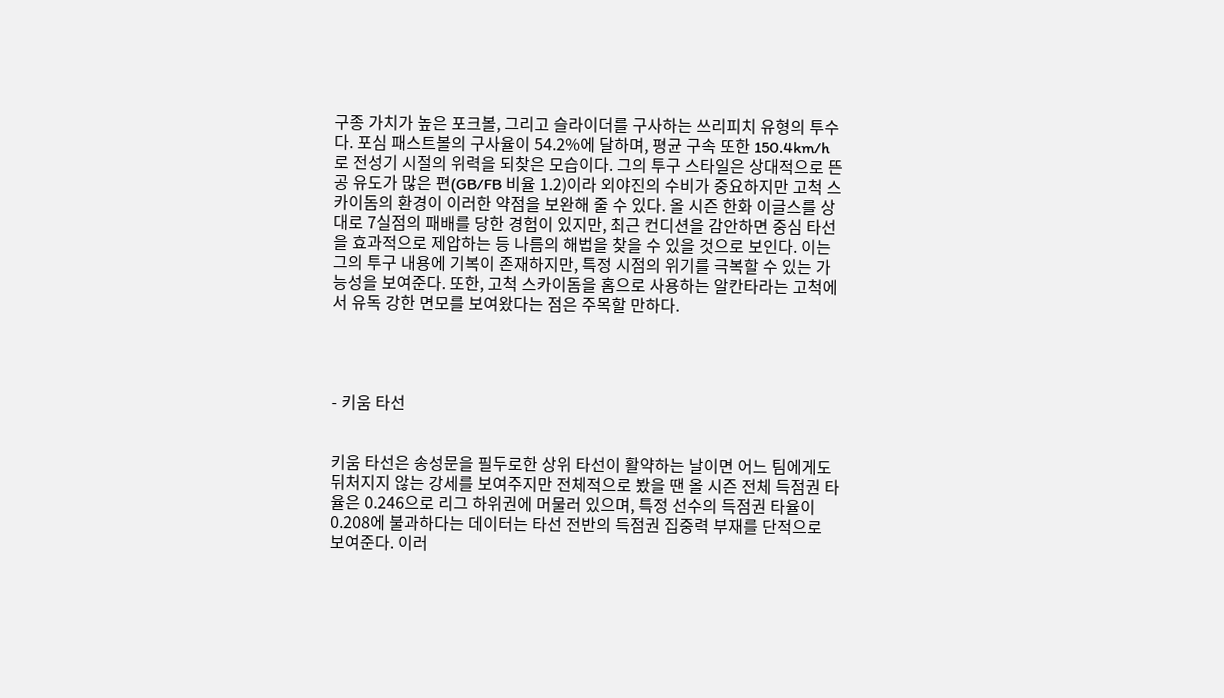구종 가치가 높은 포크볼, 그리고 슬라이더를 구사하는 쓰리피치 유형의 투수다. 포심 패스트볼의 구사율이 54.2%에 달하며, 평균 구속 또한 150.4km/h로 전성기 시절의 위력을 되찾은 모습이다. 그의 투구 스타일은 상대적으로 뜬공 유도가 많은 편(GB/FB 비율 1.2)이라 외야진의 수비가 중요하지만 고척 스카이돔의 환경이 이러한 약점을 보완해 줄 수 있다. 올 시즌 한화 이글스를 상대로 7실점의 패배를 당한 경험이 있지만, 최근 컨디션을 감안하면 중심 타선을 효과적으로 제압하는 등 나름의 해법을 찾을 수 있을 것으로 보인다. 이는 그의 투구 내용에 기복이 존재하지만, 특정 시점의 위기를 극복할 수 있는 가능성을 보여준다. 또한, 고척 스카이돔을 홈으로 사용하는 알칸타라는 고척에서 유독 강한 면모를 보여왔다는 점은 주목할 만하다.




- 키움 타선


키움 타선은 송성문을 필두로한 상위 타선이 활약하는 날이면 어느 팀에게도 뒤처지지 않는 강세를 보여주지만 전체적으로 봤을 땐 올 시즌 전체 득점권 타율은 0.246으로 리그 하위권에 머물러 있으며, 특정 선수의 득점권 타율이 0.208에 불과하다는 데이터는 타선 전반의 득점권 집중력 부재를 단적으로 보여준다. 이러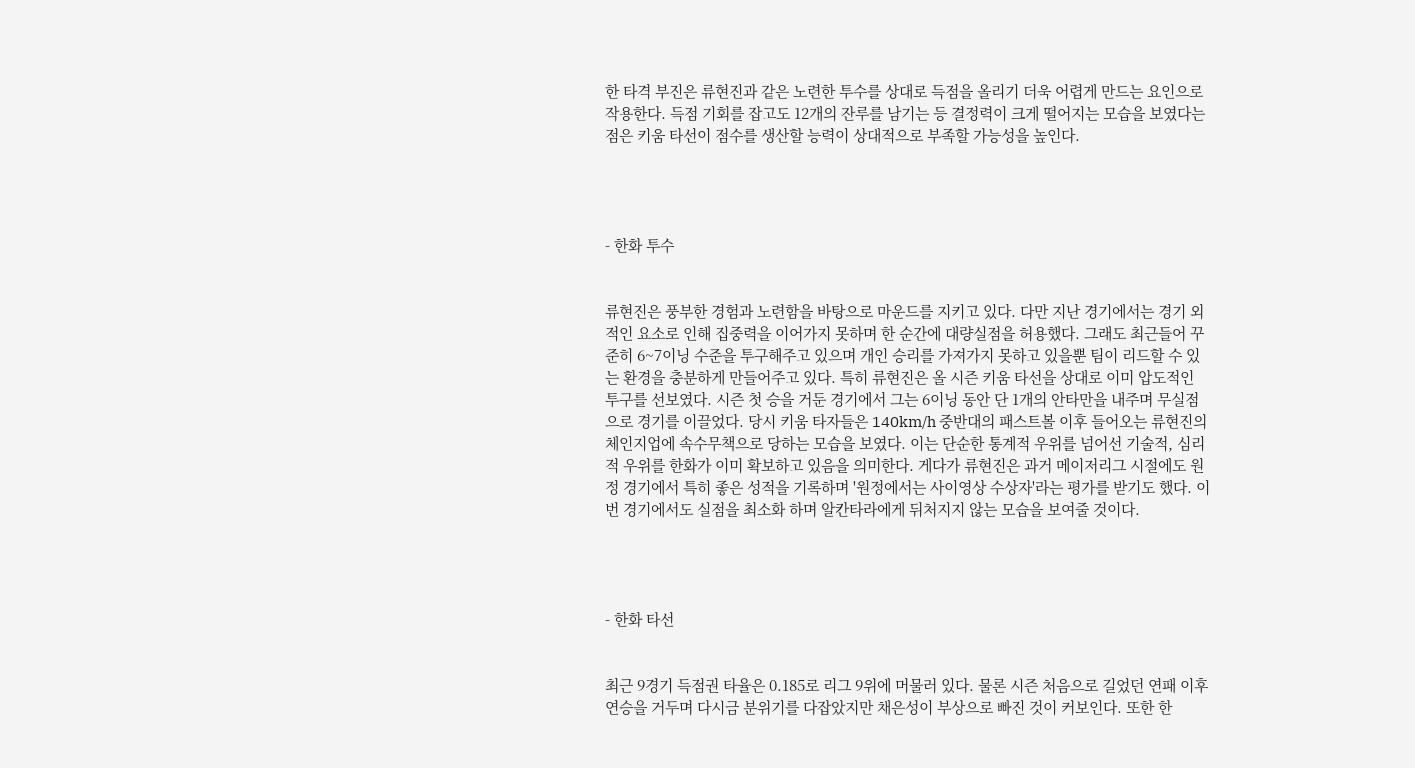한 타격 부진은 류현진과 같은 노련한 투수를 상대로 득점을 올리기 더욱 어렵게 만드는 요인으로 작용한다. 득점 기회를 잡고도 12개의 잔루를 남기는 등 결정력이 크게 떨어지는 모습을 보였다는 점은 키움 타선이 점수를 생산할 능력이 상대적으로 부족할 가능성을 높인다.




- 한화 투수


류현진은 풍부한 경험과 노련함을 바탕으로 마운드를 지키고 있다. 다만 지난 경기에서는 경기 외적인 요소로 인해 집중력을 이어가지 못하며 한 순간에 대량실점을 허용했다. 그래도 최근들어 꾸준히 6~7이닝 수준을 투구해주고 있으며 개인 승리를 가져가지 못하고 있을뿐 팀이 리드할 수 있는 환경을 충분하게 만들어주고 있다. 특히 류현진은 올 시즌 키움 타선을 상대로 이미 압도적인 투구를 선보였다. 시즌 첫 승을 거둔 경기에서 그는 6이닝 동안 단 1개의 안타만을 내주며 무실점으로 경기를 이끌었다. 당시 키움 타자들은 140km/h 중반대의 패스트볼 이후 들어오는 류현진의 체인지업에 속수무책으로 당하는 모습을 보였다. 이는 단순한 통계적 우위를 넘어선 기술적, 심리적 우위를 한화가 이미 확보하고 있음을 의미한다. 게다가 류현진은 과거 메이저리그 시절에도 원정 경기에서 특히 좋은 성적을 기록하며 '원정에서는 사이영상 수상자'라는 평가를 받기도 했다. 이번 경기에서도 실점을 최소화 하며 알칸타라에게 뒤처지지 않는 모습을 보여줄 것이다.




- 한화 타선


최근 9경기 득점권 타율은 0.185로 리그 9위에 머물러 있다. 물론 시즌 처음으로 길었던 연패 이후 연승을 거두며 다시금 분위기를 다잡았지만 채은성이 부상으로 빠진 것이 커보인다. 또한 한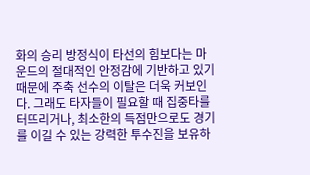화의 승리 방정식이 타선의 힘보다는 마운드의 절대적인 안정감에 기반하고 있기 때문에 주축 선수의 이탈은 더욱 커보인다. 그래도 타자들이 필요할 때 집중타를 터뜨리거나, 최소한의 득점만으로도 경기를 이길 수 있는 강력한 투수진을 보유하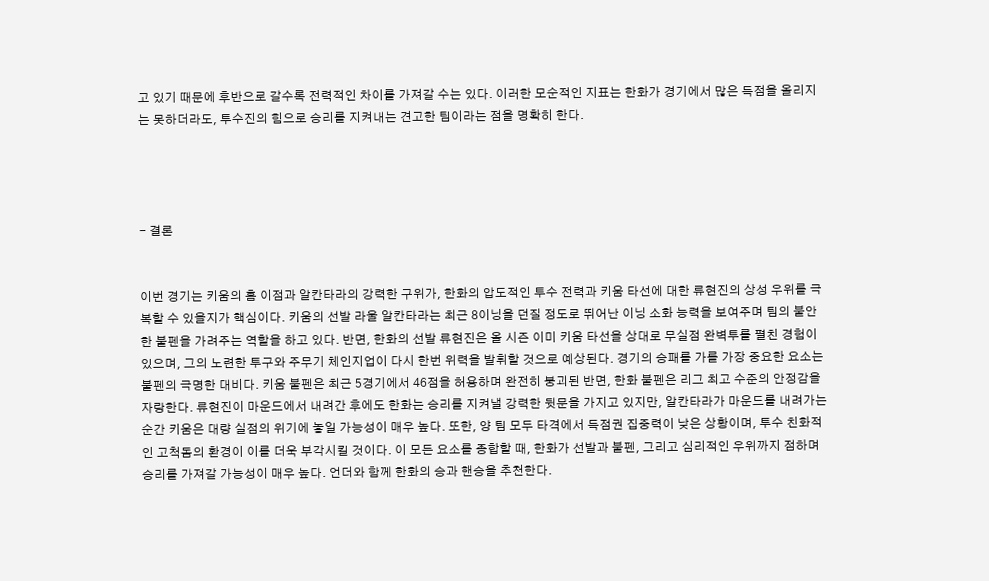고 있기 때문에 후반으로 갈수록 전력적인 차이를 가져갈 수는 있다. 이러한 모순적인 지표는 한화가 경기에서 많은 득점을 올리지는 못하더라도, 투수진의 힘으로 승리를 지켜내는 견고한 팀이라는 점을 명확히 한다.




- 결론


이번 경기는 키움의 홈 이점과 알칸타라의 강력한 구위가, 한화의 압도적인 투수 전력과 키움 타선에 대한 류현진의 상성 우위를 극복할 수 있을지가 핵심이다. 키움의 선발 라울 알칸타라는 최근 8이닝을 던질 정도로 뛰어난 이닝 소화 능력을 보여주며 팀의 불안한 불펜을 가려주는 역할을 하고 있다. 반면, 한화의 선발 류현진은 올 시즌 이미 키움 타선을 상대로 무실점 완벽투를 펼친 경험이 있으며, 그의 노련한 투구와 주무기 체인지업이 다시 한번 위력을 발휘할 것으로 예상된다. 경기의 승패를 가를 가장 중요한 요소는 불펜의 극명한 대비다. 키움 불펜은 최근 5경기에서 46점을 허용하며 완전히 붕괴된 반면, 한화 불펜은 리그 최고 수준의 안정감을 자랑한다. 류현진이 마운드에서 내려간 후에도 한화는 승리를 지켜낼 강력한 뒷문을 가지고 있지만, 알칸타라가 마운드를 내려가는 순간 키움은 대량 실점의 위기에 놓일 가능성이 매우 높다. 또한, 양 팀 모두 타격에서 득점권 집중력이 낮은 상황이며, 투수 친화적인 고척돔의 환경이 이를 더욱 부각시킬 것이다. 이 모든 요소를 종합할 때, 한화가 선발과 불펜, 그리고 심리적인 우위까지 점하며 승리를 가져갈 가능성이 매우 높다. 언더와 함께 한화의 승과 핸승을 추천한다.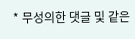* 무성의한 댓글 및 같은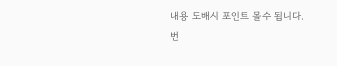내용 도배시 포인트 몰수 됩니다.
번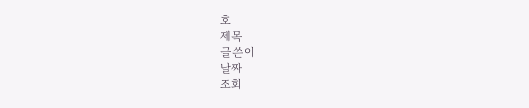호
제목
글쓴이
날짜
조회